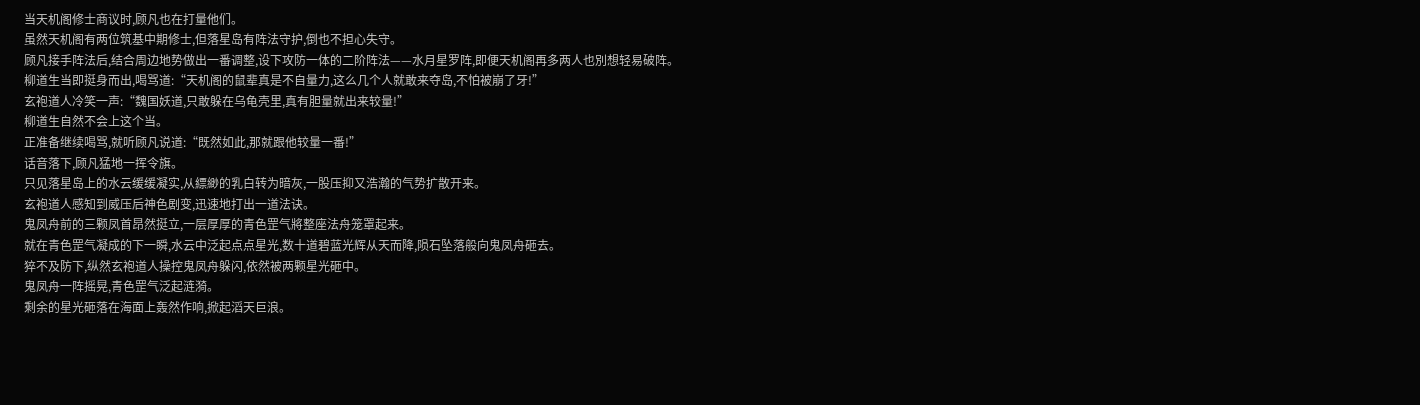当天机阁修士商议时,顾凡也在打量他们。
虽然天机阁有两位筑基中期修士,但落星岛有阵法守护,倒也不担心失守。
顾凡接手阵法后,结合周边地势做出一番调整,设下攻防一体的二阶阵法——水月星罗阵,即便天机阁再多两人也別想轻易破阵。
柳道生当即挺身而出,喝骂道:“天机阁的鼠辈真是不自量力,这么几个人就敢来夺岛,不怕被崩了牙!”
玄袍道人冷笑一声:“魏国妖道,只敢躲在乌龟壳里,真有胆量就出来较量!”
柳道生自然不会上这个当。
正准备继续喝骂,就听顾凡说道:“既然如此,那就跟他较量一番!”
话音落下,顾凡猛地一挥令旗。
只见落星岛上的水云缓缓凝实,从縹緲的乳白转为暗灰,一股压抑又浩瀚的气势扩散开来。
玄袍道人感知到威压后神色剧变,迅速地打出一道法诀。
鬼凤舟前的三颗凤首昂然挺立,一层厚厚的青色罡气將整座法舟笼罩起来。
就在青色罡气凝成的下一瞬,水云中泛起点点星光,数十道碧蓝光辉从天而降,陨石坠落般向鬼凤舟砸去。
猝不及防下,纵然玄袍道人操控鬼凤舟躲闪,依然被两颗星光砸中。
鬼凤舟一阵摇晃,青色罡气泛起涟漪。
剩余的星光砸落在海面上轰然作响,掀起滔天巨浪。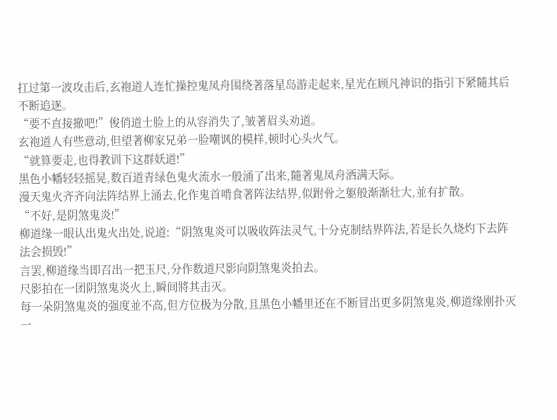扛过第一波攻击后,玄袍道人连忙操控鬼凤舟围绕著落星岛游走起来,星光在顾凡神识的指引下紧隨其后不断追逐。
“要不直接撤吧!”俊俏道士脸上的从容消失了,皱著眉头劝道。
玄袍道人有些意动,但望著柳家兄弟一脸嘲讽的模样,顿时心头火气。
“就算要走,也得教训下这群妖道!”
黑色小幡轻轻摇晃,数百道青绿色鬼火流水一般涌了出来,隨著鬼凤舟洒满天际。
漫天鬼火齐齐向法阵结界上涌去,化作鬼首啃食著阵法结界,似跗骨之躯般渐渐壮大,並有扩散。
“不好,是阴煞鬼炎!”
柳道缘一眼认出鬼火出处,说道:“阴煞鬼炎可以吸收阵法灵气,十分克制结界阵法,若是长久烧灼下去阵法会损毁!”
言罢,柳道缘当即召出一把玉尺,分作数道尺影向阴煞鬼炎拍去。
尺影拍在一团阴煞鬼炎火上,瞬间將其击灭。
每一朵阴煞鬼炎的强度並不高,但方位极为分散,且黑色小幡里还在不断冒出更多阴煞鬼炎,柳道缘刚扑灭一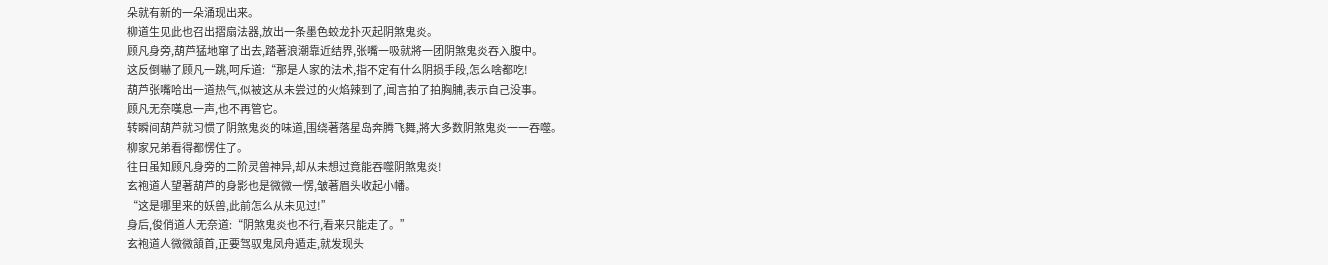朵就有新的一朵涌现出来。
柳道生见此也召出摺扇法器,放出一条墨色蛟龙扑灭起阴煞鬼炎。
顾凡身旁,葫芦猛地窜了出去,踏著浪潮靠近结界,张嘴一吸就將一团阴煞鬼炎吞入腹中。
这反倒嚇了顾凡一跳,呵斥道:“那是人家的法术,指不定有什么阴损手段,怎么啥都吃!
葫芦张嘴哈出一道热气,似被这从未尝过的火焰辣到了,闻言拍了拍胸脯,表示自己没事。
顾凡无奈嘆息一声,也不再管它。
转瞬间葫芦就习惯了阴煞鬼炎的味道,围绕著落星岛奔腾飞舞,將大多数阴煞鬼炎一一吞噬。
柳家兄弟看得都愣住了。
往日虽知顾凡身旁的二阶灵兽神异,却从未想过竟能吞噬阴煞鬼炎!
玄袍道人望著葫芦的身影也是微微一愣,皱著眉头收起小幡。
“这是哪里来的妖兽,此前怎么从未见过!”
身后,俊俏道人无奈道:“阴煞鬼炎也不行,看来只能走了。”
玄袍道人微微頷首,正要驾驭鬼凤舟遁走,就发现头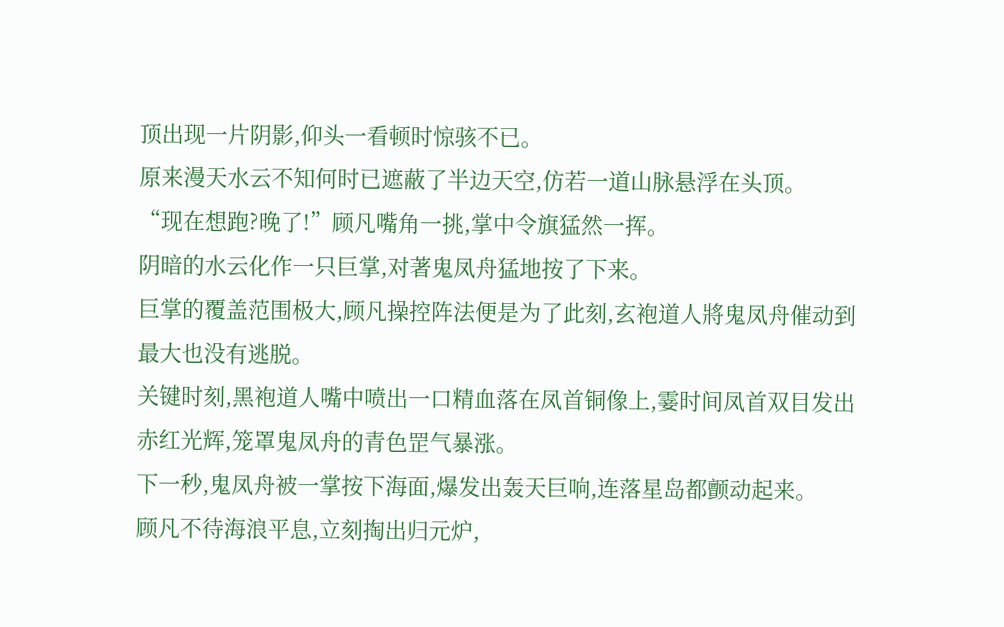顶出现一片阴影,仰头一看顿时惊骇不已。
原来漫天水云不知何时已遮蔽了半边天空,仿若一道山脉悬浮在头顶。
“现在想跑?晚了!”顾凡嘴角一挑,掌中令旗猛然一挥。
阴暗的水云化作一只巨掌,对著鬼凤舟猛地按了下来。
巨掌的覆盖范围极大,顾凡操控阵法便是为了此刻,玄袍道人將鬼凤舟催动到最大也没有逃脱。
关键时刻,黑袍道人嘴中喷出一口精血落在凤首铜像上,霎时间凤首双目发出赤红光辉,笼罩鬼凤舟的青色罡气暴涨。
下一秒,鬼凤舟被一掌按下海面,爆发出轰天巨响,连落星岛都颤动起来。
顾凡不待海浪平息,立刻掏出归元炉,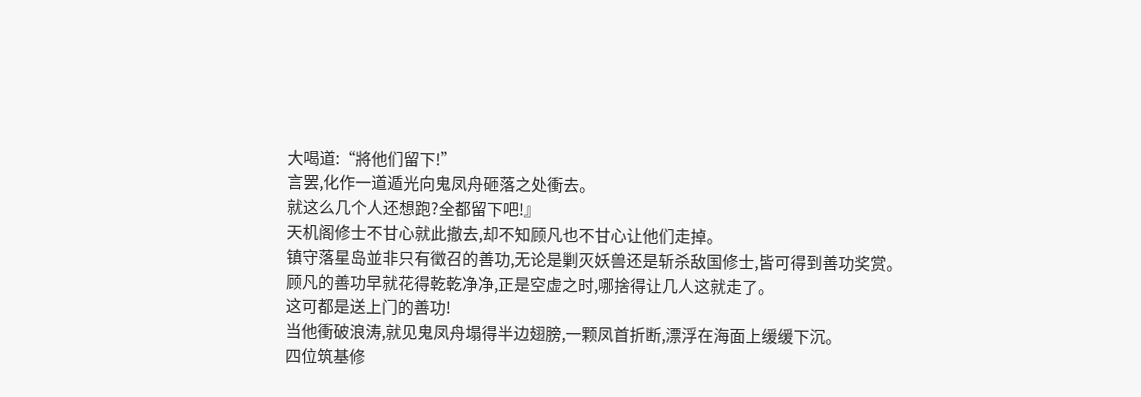大喝道:“將他们留下!”
言罢,化作一道遁光向鬼凤舟砸落之处衝去。
就这么几个人还想跑?全都留下吧!』
天机阁修士不甘心就此撤去,却不知顾凡也不甘心让他们走掉。
镇守落星岛並非只有徵召的善功,无论是剿灭妖兽还是斩杀敌国修士,皆可得到善功奖赏。
顾凡的善功早就花得乾乾净净,正是空虚之时,哪捨得让几人这就走了。
这可都是送上门的善功!
当他衝破浪涛,就见鬼凤舟塌得半边翅膀,一颗凤首折断,漂浮在海面上缓缓下沉。
四位筑基修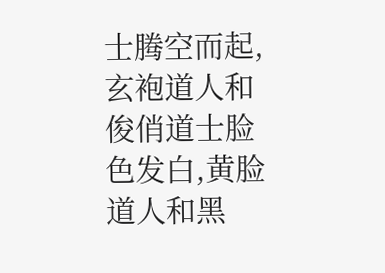士腾空而起,玄袍道人和俊俏道士脸色发白,黄脸道人和黑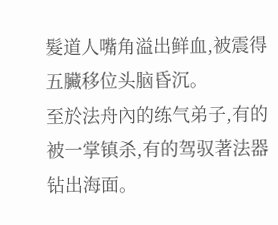髮道人嘴角溢出鲜血,被震得五臟移位头脑昏沉。
至於法舟內的练气弟子,有的被一掌镇杀,有的驾驭著法器钻出海面。